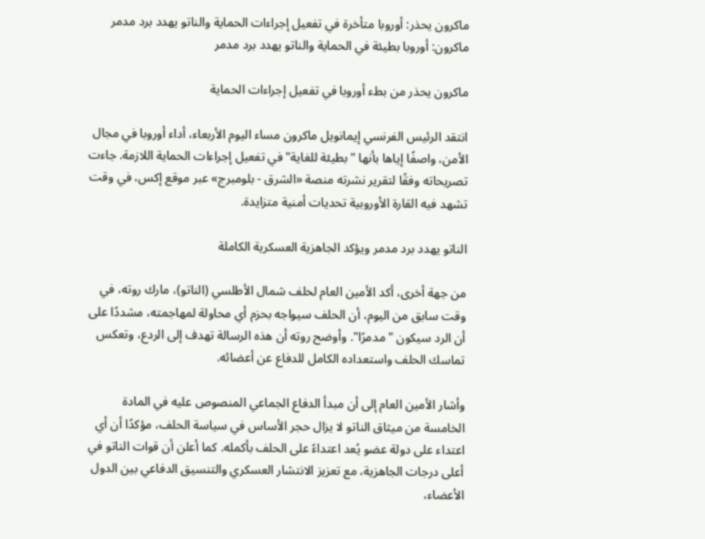ماكرون يحذر: أوروبا متأخرة في تفعيل إجراءات الحماية والناتو يهدد برد مدمر
ماكرون: أوروبا بطيئة في الحماية والناتو يهدد برد مدمر

ماكرون يحذر من بطء أوروبا في تفعيل إجراءات الحماية

انتقد الرئيس الفرنسي إيمانويل ماكرون مساء اليوم الأربعاء، أداء أوروبا في مجال الأمن، واصفًا إياها بأنها "بطيئة للغاية" في تفعيل إجراءات الحماية اللازمة. جاءت تصريحاته وفقًا لتقرير نشرته منصة «الشرق - بلومبرج» عبر موقع إكس، في وقت تشهد فيه القارة الأوروبية تحديات أمنية متزايدة.

الناتو يهدد برد مدمر ويؤكد الجاهزية العسكرية الكاملة

من جهة أخرى، أكد الأمين العام لحلف شمال الأطلسي (الناتو)، مارك روته، في وقت سابق من اليوم، أن الحلف سيواجه بحزم أي محاولة لمهاجمته، مشددًا على أن الرد سيكون "مدمرًا". وأوضح روته أن هذه الرسالة تهدف إلى الردع، وتعكس تماسك الحلف واستعداده الكامل للدفاع عن أعضائه.

وأشار الأمين العام إلى أن مبدأ الدفاع الجماعي المنصوص عليه في المادة الخامسة من ميثاق الناتو لا يزال حجر الأساس في سياسة الحلف، مؤكدًا أن أي اعتداء على دولة عضو يُعد اعتداءً على الحلف بأكمله. كما أعلن أن قوات الناتو في أعلى درجات الجاهزية، مع تعزيز الانتشار العسكري والتنسيق الدفاعي بين الدول الأعضاء،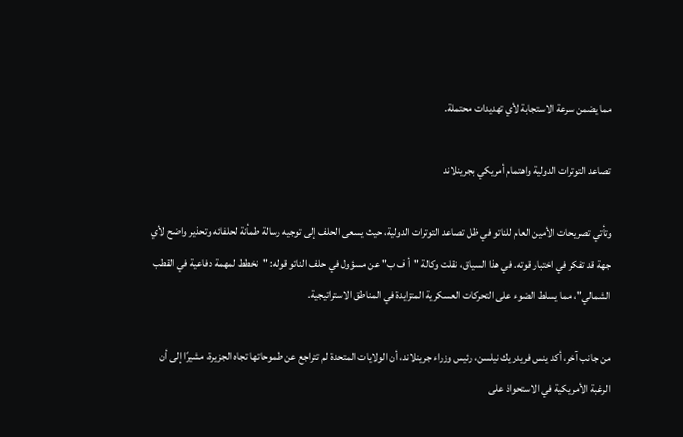مما يضمن سرعة الاستجابة لأي تهديدات محتملة.

تصاعد التوترات الدولية واهتمام أمريكي بجرينلاند

وتأتي تصريحات الأمين العام للناتو في ظل تصاعد التوترات الدولية، حيث يسعى الحلف إلى توجيه رسالة طمأنة لحلفائه وتحذير واضح لأي جهة قد تفكر في اختبار قوته. في هذا السياق، نقلت وكالة "أ ف ب" عن مسؤول في حلف الناتو قوله: "نخطط لمهمة دفاعية في القطب الشمالي"، مما يسلط الضوء على التحركات العسكرية المتزايدة في المناطق الاستراتيجية.

من جانب آخر، أكد ينس فريدريك نيلسن، رئيس وزراء جرينلاند، أن الولايات المتحدة لم تتراجع عن طموحاتها تجاه الجزيرة، مشيرًا إلى أن الرغبة الأمريكية في الاستحواذ على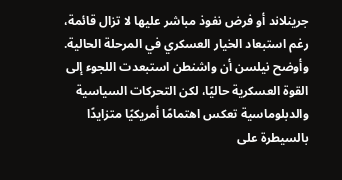جرينلاند أو فرض نفوذ مباشر عليها لا تزال قائمة، رغم استبعاد الخيار العسكري في المرحلة الحالية. وأوضح نيلسن أن واشنطن استبعدت اللجوء إلى القوة العسكرية حاليًا، لكن التحركات السياسية والدبلوماسية تعكس اهتمامًا أمريكيًا متزايدًا بالسيطرة على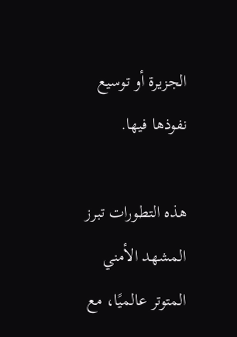الجزيرة أو توسيع نفوذها فيها.

هذه التطورات تبرز المشهد الأمني المتوتر عالميًا، مع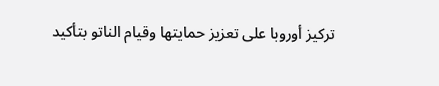تركيز أوروبا على تعزيز حمايتها وقيام الناتو بتأكيد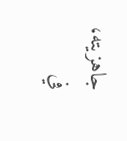جاهزيته، في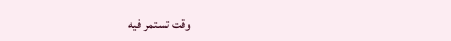وقت تستمر فيه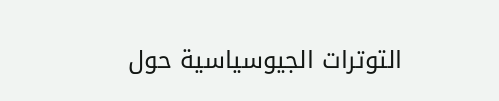التوترات الجيوسياسية حول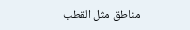مناطق مثل القطب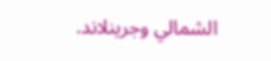الشمالي وجرينلاند.